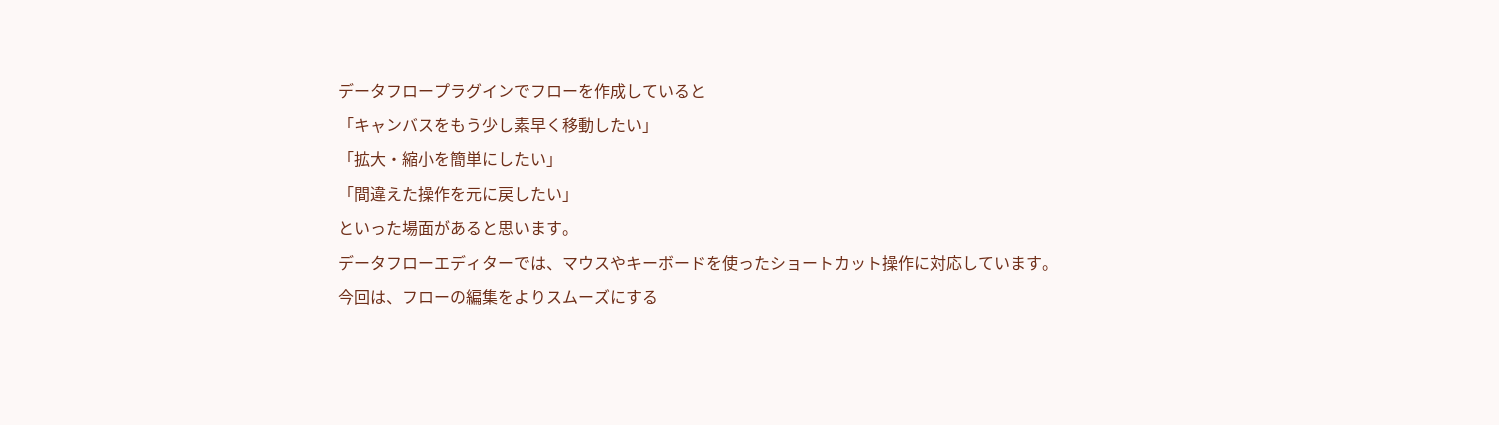データフロープラグインでフローを作成していると
「キャンバスをもう少し素早く移動したい」
「拡大・縮小を簡単にしたい」
「間違えた操作を元に戻したい」
といった場面があると思います。
データフローエディターでは、マウスやキーボードを使ったショートカット操作に対応しています。
今回は、フローの編集をよりスムーズにする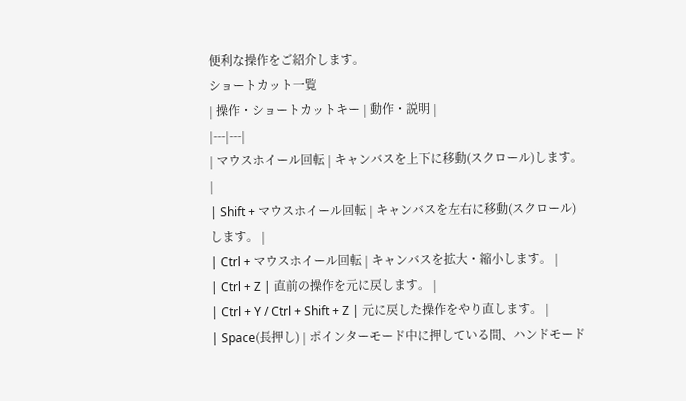便利な操作をご紹介します。
ショートカット一覧
| 操作・ショートカットキー | 動作・説明 |
|---|---|
| マウスホイール回転 | キャンバスを上下に移動(スクロール)します。 |
| Shift + マウスホイール回転 | キャンバスを左右に移動(スクロール)します。 |
| Ctrl + マウスホイール回転 | キャンバスを拡大・縮小します。 |
| Ctrl + Z | 直前の操作を元に戻します。 |
| Ctrl + Y / Ctrl + Shift + Z | 元に戻した操作をやり直します。 |
| Space(長押し) | ポインターモード中に押している間、ハンドモード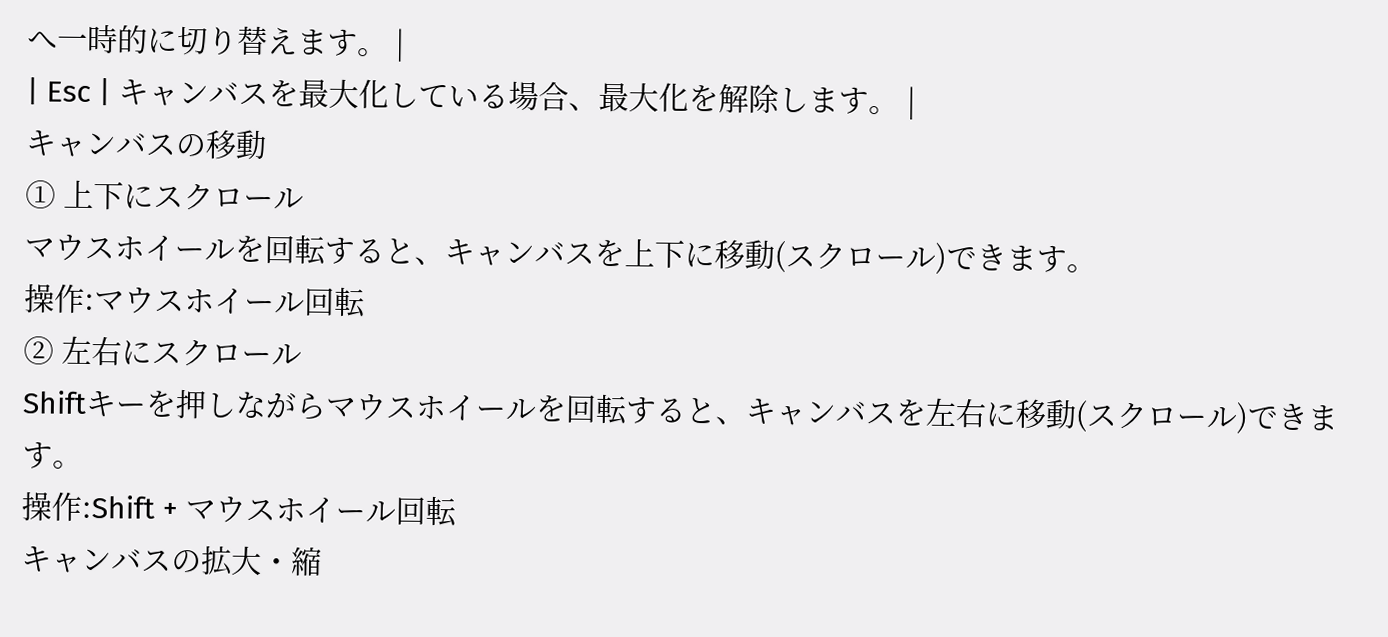へ一時的に切り替えます。 |
| Esc | キャンバスを最大化している場合、最大化を解除します。 |
キャンバスの移動
① 上下にスクロール
マウスホイールを回転すると、キャンバスを上下に移動(スクロール)できます。
操作:マウスホイール回転
② 左右にスクロール
Shiftキーを押しながらマウスホイールを回転すると、キャンバスを左右に移動(スクロール)できます。
操作:Shift + マウスホイール回転
キャンバスの拡大・縮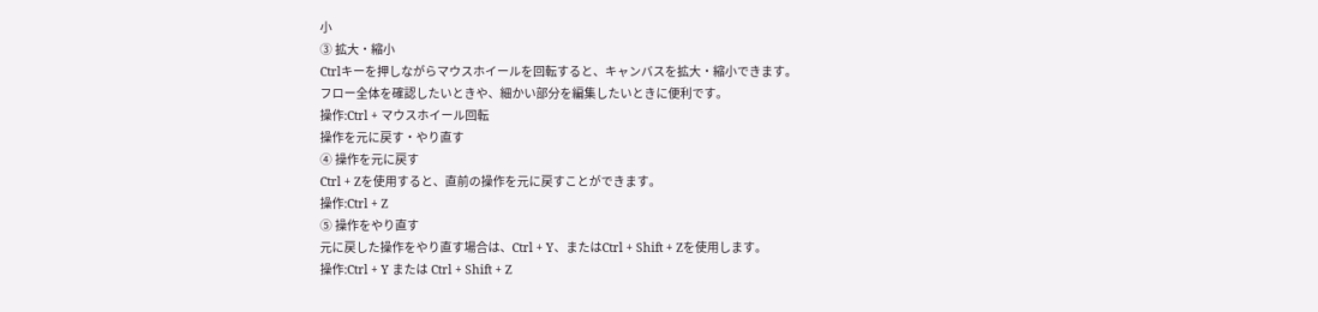小
③ 拡大・縮小
Ctrlキーを押しながらマウスホイールを回転すると、キャンバスを拡大・縮小できます。
フロー全体を確認したいときや、細かい部分を編集したいときに便利です。
操作:Ctrl + マウスホイール回転
操作を元に戻す・やり直す
④ 操作を元に戻す
Ctrl + Zを使用すると、直前の操作を元に戻すことができます。
操作:Ctrl + Z
⑤ 操作をやり直す
元に戻した操作をやり直す場合は、Ctrl + Y、またはCtrl + Shift + Zを使用します。
操作:Ctrl + Y または Ctrl + Shift + Z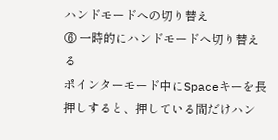ハンドモードへの切り替え
⑥ 一時的にハンドモードへ切り替える
ポインターモード中にSpaceキーを長押しすると、押している間だけハン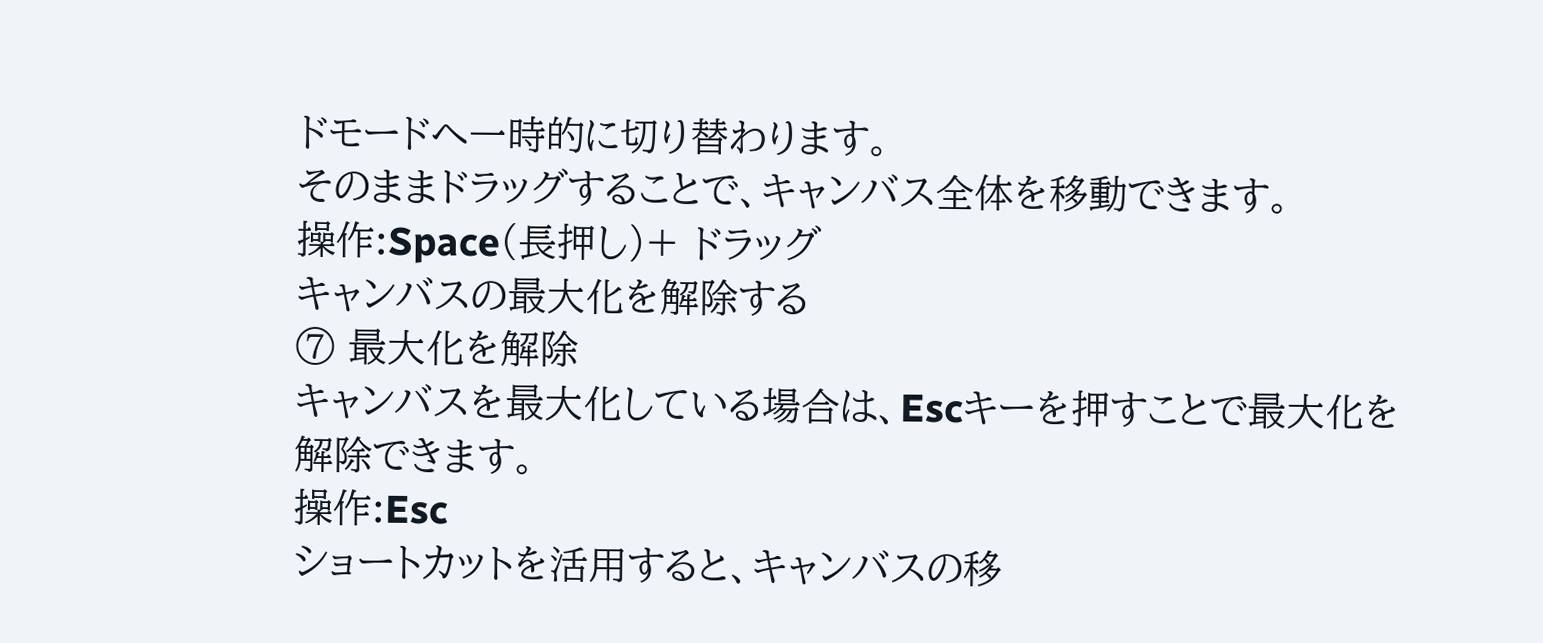ドモードへ一時的に切り替わります。
そのままドラッグすることで、キャンバス全体を移動できます。
操作:Space(長押し)+ ドラッグ
キャンバスの最大化を解除する
⑦ 最大化を解除
キャンバスを最大化している場合は、Escキーを押すことで最大化を解除できます。
操作:Esc
ショートカットを活用すると、キャンバスの移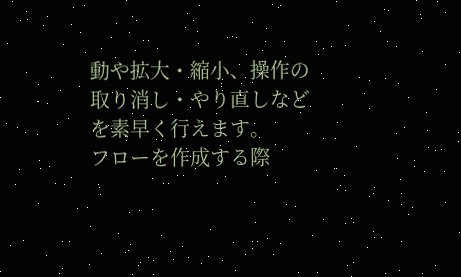動や拡大・縮小、操作の取り消し・やり直しなどを素早く行えます。
フローを作成する際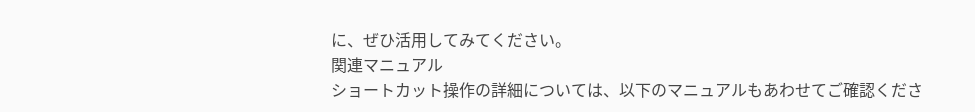に、ぜひ活用してみてください。
関連マニュアル
ショートカット操作の詳細については、以下のマニュアルもあわせてご確認くださ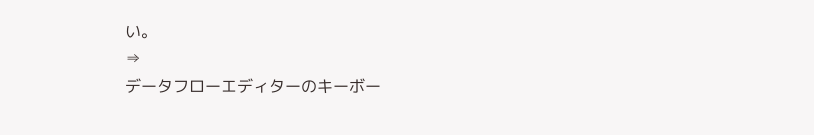い。
⇒
データフローエディターのキーボー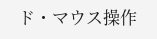ド・マウス操作